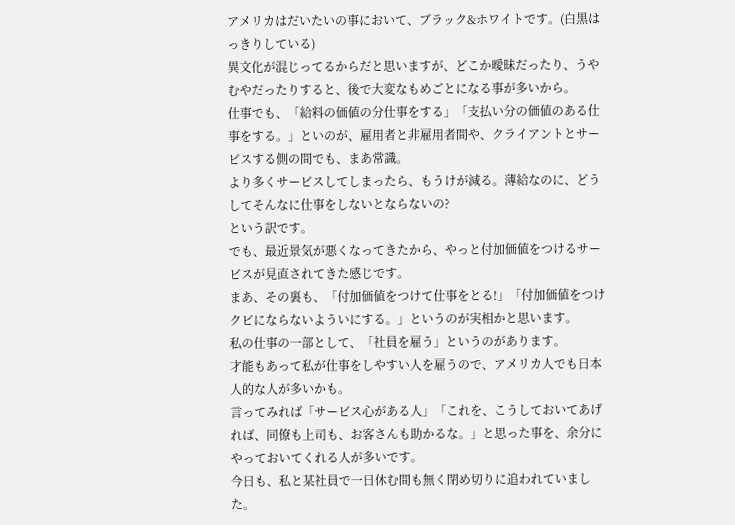アメリカはだいたいの事において、ブラック&ホワイトです。(白黒はっきりしている)
異文化が混じってるからだと思いますが、どこか曖昧だったり、うやむやだったりすると、後で大変なもめごとになる事が多いから。
仕事でも、「給料の価値の分仕事をする」「支払い分の価値のある仕事をする。」といのが、雇用者と非雇用者間や、クライアントとサービスする側の間でも、まあ常識。
より多くサービスしてしまったら、もうけが減る。薄給なのに、どうしてそんなに仕事をしないとならないの?
という訳です。
でも、最近景気が悪くなってきたから、やっと付加価値をつけるサービスが見直されてきた感じです。
まあ、その裏も、「付加価値をつけて仕事をとる!」「付加価値をつけクビにならないよういにする。」というのが実相かと思います。
私の仕事の一部として、「社員を雇う」というのがあります。
才能もあって私が仕事をしやすい人を雇うので、アメリカ人でも日本人的な人が多いかも。
言ってみれば「サービス心がある人」「これを、こうしておいてあげれば、同僚も上司も、お客さんも助かるな。」と思った事を、余分にやっておいてくれる人が多いです。
今日も、私と某社員で一日休む間も無く閉め切りに追われていました。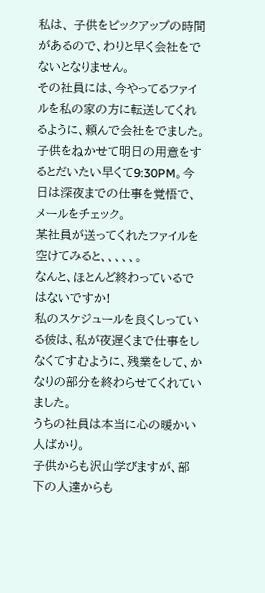私は、 子供をピックアップの時間があるので、わりと早く会社をでないとなりません。
その社員には、今やってるファイルを私の家の方に転送してくれるように、頼んで会社をでました。
子供をねかせて明日の用意をするとだいたい早くて9:30PM。今日は深夜までの仕事を覚悟で、メールをチェック。
某社員が送ってくれたファイルを空けてみると、、、、、。
なんと、ほとんど終わっているではないですか!
私のスケジュールを良くしっている彼は、私が夜遅くまで仕事をしなくてすむように、残業をして、かなりの部分を終わらせてくれていました。
うちの社員は本当に心の暖かい人ばかり。
子供からも沢山学びますが、部下の人達からも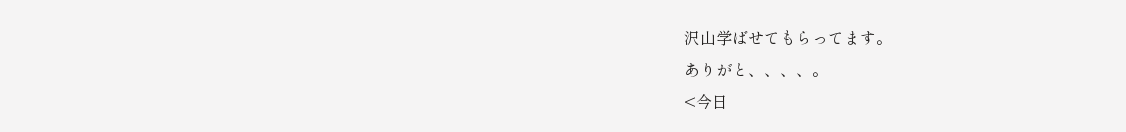沢山学ばせてもらってます。
ありがと、、、、。
<今日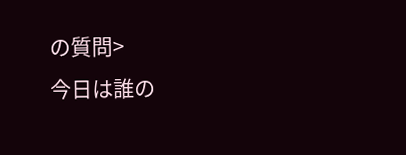の質問>
今日は誰の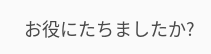お役にたちましたか?